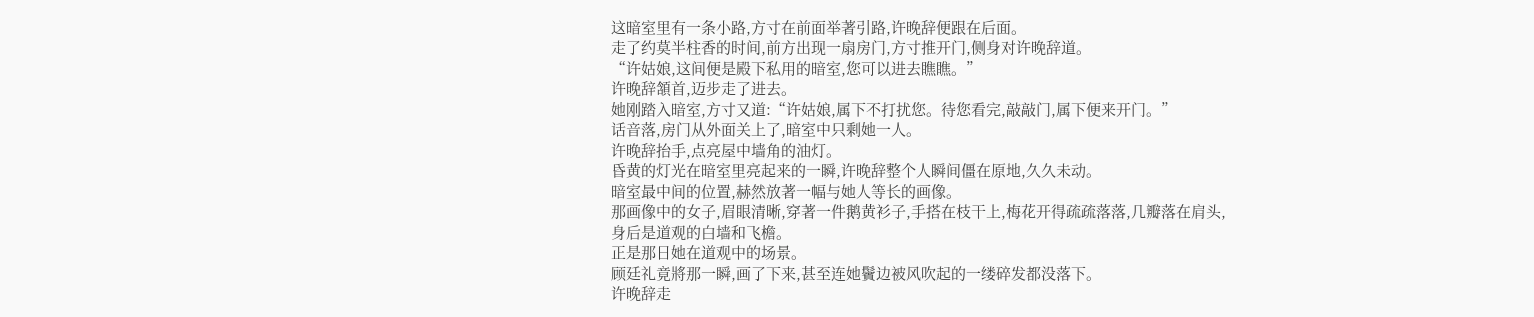这暗室里有一条小路,方寸在前面举著引路,许晚辞便跟在后面。
走了约莫半柱香的时间,前方出现一扇房门,方寸推开门,侧身对许晚辞道。
“许姑娘,这间便是殿下私用的暗室,您可以进去瞧瞧。”
许晚辞頷首,迈步走了进去。
她刚踏入暗室,方寸又道:“许姑娘,属下不打扰您。待您看完,敲敲门,属下便来开门。”
话音落,房门从外面关上了,暗室中只剩她一人。
许晚辞抬手,点亮屋中墙角的油灯。
昏黄的灯光在暗室里亮起来的一瞬,许晚辞整个人瞬间僵在原地,久久未动。
暗室最中间的位置,赫然放著一幅与她人等长的画像。
那画像中的女子,眉眼清晰,穿著一件鹅黄衫子,手搭在枝干上,梅花开得疏疏落落,几瓣落在肩头,身后是道观的白墙和飞檐。
正是那日她在道观中的场景。
顾廷礼竟將那一瞬,画了下来,甚至连她鬢边被风吹起的一缕碎发都没落下。
许晚辞走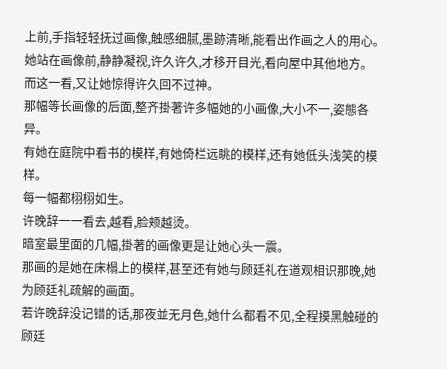上前,手指轻轻抚过画像,触感细腻,墨跡清晰,能看出作画之人的用心。
她站在画像前,静静凝视,许久许久,才移开目光,看向屋中其他地方。
而这一看,又让她惊得许久回不过神。
那幅等长画像的后面,整齐掛著许多幅她的小画像,大小不一,姿態各异。
有她在庭院中看书的模样,有她倚栏远眺的模样,还有她低头浅笑的模样。
每一幅都栩栩如生。
许晚辞一一看去,越看,脸颊越烫。
暗室最里面的几幅,掛著的画像更是让她心头一震。
那画的是她在床榻上的模样,甚至还有她与顾廷礼在道观相识那晚,她为顾廷礼疏解的画面。
若许晚辞没记错的话,那夜並无月色,她什么都看不见,全程摸黑触碰的顾廷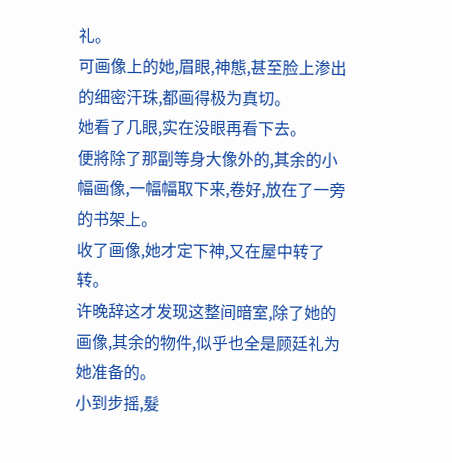礼。
可画像上的她,眉眼,神態,甚至脸上渗出的细密汗珠,都画得极为真切。
她看了几眼,实在没眼再看下去。
便將除了那副等身大像外的,其余的小幅画像,一幅幅取下来,卷好,放在了一旁的书架上。
收了画像,她才定下神,又在屋中转了转。
许晚辞这才发现这整间暗室,除了她的画像,其余的物件,似乎也全是顾廷礼为她准备的。
小到步摇,髮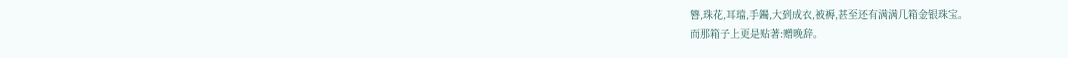簪,珠花,耳璫,手鐲,大到成衣,被褥,甚至还有满满几箱金银珠宝。
而那箱子上更是贴著:赠晚辞。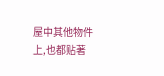屋中其他物件上,也都贴著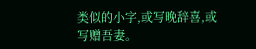类似的小字,或写晚辞喜,或写赠吾妻。